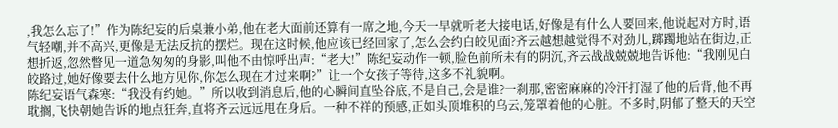,我怎么忘了!”作为陈纪妄的后桌兼小弟,他在老大面前还算有一席之地,今天一早就听老大接电话,好像是有什么人要回来,他说起对方时,语气轻嘲,并不高兴,更像是无法反抗的摆烂。现在这时候,他应该已经回家了,怎么会约白皎见面?齐云越想越觉得不对劲儿,踯躅地站在街边,正想折返,忽然瞥见一道急匆匆的身影,叫他不由惊呼出声:“老大!”陈纪妄动作一顿,脸色前所未有的阴沉,齐云战战兢兢地告诉他:“我刚见白皎路过,她好像要去什么地方见你,你怎么现在才过来啊?”让一个女孩子等待,这多不礼貌啊。
陈纪妄语气森寒:“我没有约她。”所以收到消息后,他的心瞬间直坠谷底,不是自己,会是谁?一刹那,密密麻麻的冷汗打湿了他的后背,他不再耽搁,飞快朝她告诉的地点狂奔,直将齐云远远甩在身后。一种不祥的预感,正如头顶堆积的乌云,笼罩着他的心脏。不多时,阴郁了整天的天空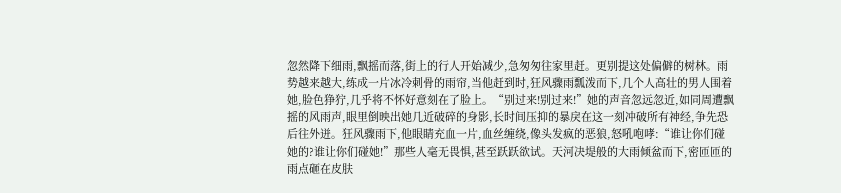忽然降下细雨,飘摇而落,街上的行人开始减少,急匆匆往家里赶。更别提这处偏僻的树林。雨势越来越大,练成一片冰冷刺骨的雨帘,当他赶到时,狂风骤雨瓢泼而下,几个人高壮的男人围着她,脸色狰狞,几乎将不怀好意刻在了脸上。“别过来!别过来!”她的声音忽远忽近,如同周遭飘摇的风雨声,眼里倒映出她几近破碎的身影,长时间压抑的暴戾在这一刻冲破所有神经,争先恐后往外迸。狂风骤雨下,他眼睛充血一片,血丝缠绕,像头发疯的恶狼,怒吼咆哮:“谁让你们碰她的?谁让你们碰她!”那些人毫无畏惧,甚至跃跃欲试。天河决堤般的大雨倾盆而下,密匝匝的雨点砸在皮肤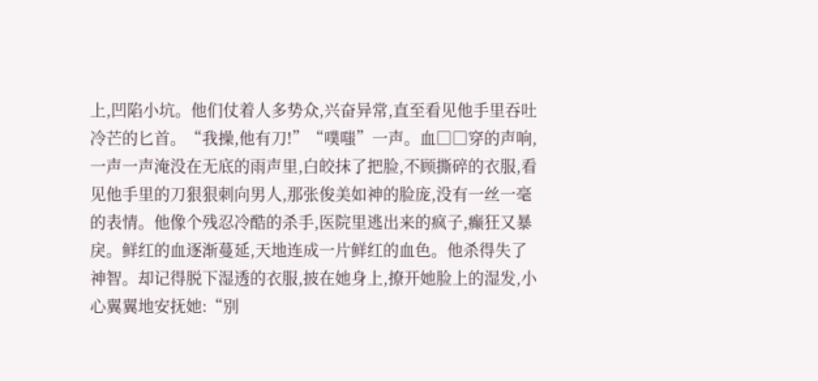上,凹陷小坑。他们仗着人多势众,兴奋异常,直至看见他手里吞吐冷芒的匕首。“我操,他有刀!”“噗嗤”一声。血□□穿的声响,一声一声淹没在无底的雨声里,白皎抹了把脸,不顾撕碎的衣服,看见他手里的刀狠狠刺向男人,那张俊美如神的脸庞,没有一丝一毫的表情。他像个残忍冷酷的杀手,医院里逃出来的疯子,癫狂又暴戾。鲜红的血逐渐蔓延,天地连成一片鲜红的血色。他杀得失了神智。却记得脱下湿透的衣服,披在她身上,撩开她脸上的湿发,小心翼翼地安抚她:“别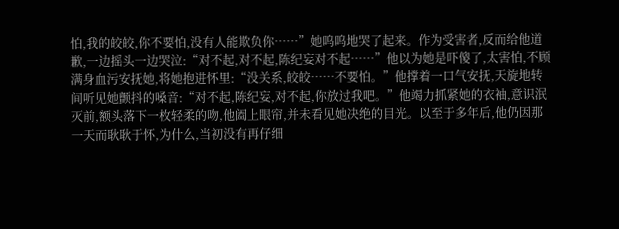怕,我的皎皎,你不要怕,没有人能欺负你……”她呜呜地哭了起来。作为受害者,反而给他道歉,一边摇头一边哭泣:“对不起,对不起,陈纪妄对不起……”他以为她是吓傻了,太害怕,不顾满身血污安抚她,将她抱进怀里:“没关系,皎皎……不要怕。”他撑着一口气安抚,天旋地转间听见她颤抖的嗓音:“对不起,陈纪妄,对不起,你放过我吧。”他竭力抓紧她的衣袖,意识泯灭前,额头落下一枚轻柔的吻,他阖上眼帘,并未看见她决绝的目光。以至于多年后,他仍因那一天而耿耿于怀,为什么,当初没有再仔细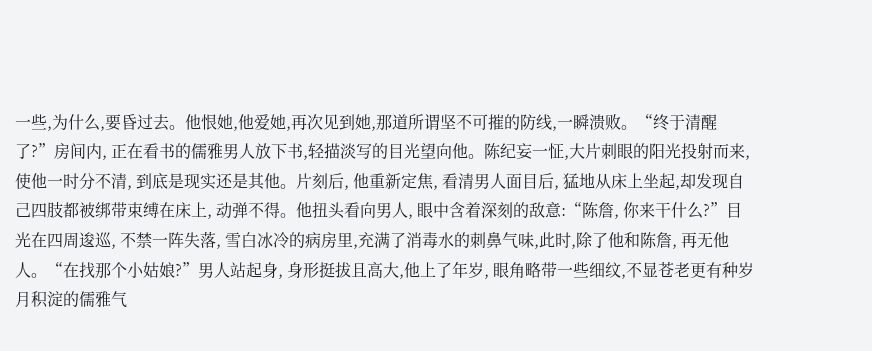一些,为什么,要昏过去。他恨她,他爱她,再次见到她,那道所谓坚不可摧的防线,一瞬溃败。“终于清醒了?”房间内, 正在看书的儒雅男人放下书,轻描淡写的目光望向他。陈纪妄一怔,大片刺眼的阳光投射而来, 使他一时分不清, 到底是现实还是其他。片刻后, 他重新定焦, 看清男人面目后, 猛地从床上坐起,却发现自己四肢都被绑带束缚在床上, 动弹不得。他扭头看向男人, 眼中含着深刻的敌意:“陈詹, 你来干什么?”目光在四周逡巡, 不禁一阵失落, 雪白冰冷的病房里,充满了消毒水的刺鼻气味,此时,除了他和陈詹, 再无他人。“在找那个小姑娘?”男人站起身, 身形挺拔且高大,他上了年岁, 眼角略带一些细纹,不显苍老更有种岁月积淀的儒雅气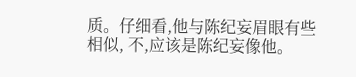质。仔细看,他与陈纪妄眉眼有些相似, 不,应该是陈纪妄像他。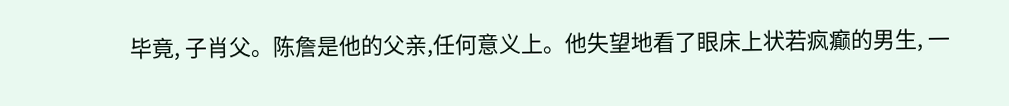毕竟, 子肖父。陈詹是他的父亲,任何意义上。他失望地看了眼床上状若疯癫的男生, 一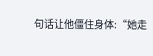句话让他僵住身体:“她走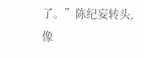了。”陈纪妄转头,像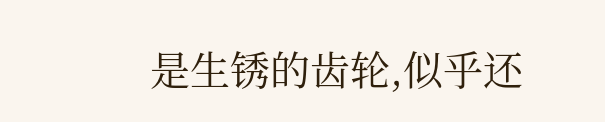是生锈的齿轮,似乎还